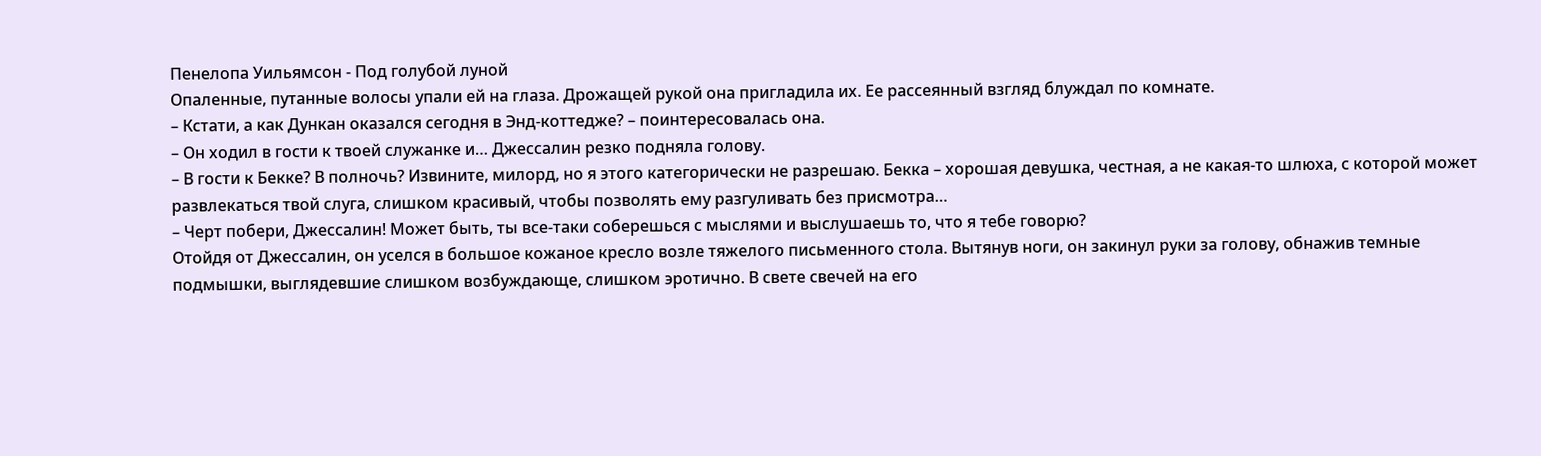Пенелопа Уильямсон - Под голубой луной
Опаленные, путанные волосы упали ей на глаза. Дрожащей рукой она пригладила их. Ее рассеянный взгляд блуждал по комнате.
– Кстати, а как Дункан оказался сегодня в Энд-коттедже? – поинтересовалась она.
– Он ходил в гости к твоей служанке и… Джессалин резко подняла голову.
– В гости к Бекке? В полночь? Извините, милорд, но я этого категорически не разрешаю. Бекка – хорошая девушка, честная, а не какая-то шлюха, с которой может развлекаться твой слуга, слишком красивый, чтобы позволять ему разгуливать без присмотра…
– Черт побери, Джессалин! Может быть, ты все-таки соберешься с мыслями и выслушаешь то, что я тебе говорю?
Отойдя от Джессалин, он уселся в большое кожаное кресло возле тяжелого письменного стола. Вытянув ноги, он закинул руки за голову, обнажив темные подмышки, выглядевшие слишком возбуждающе, слишком эротично. В свете свечей на его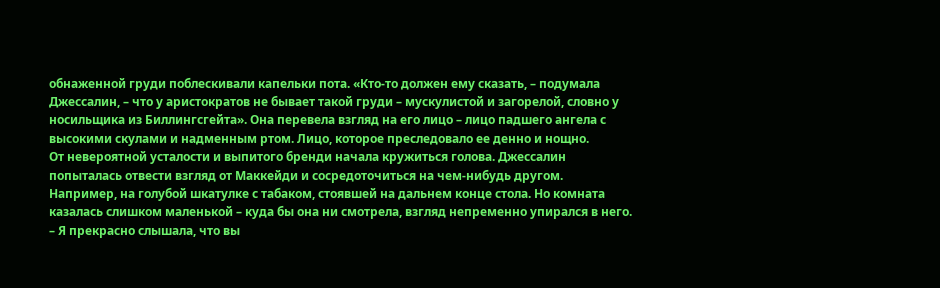обнаженной груди поблескивали капельки пота. «Кто-то должен ему сказать, – подумала Джессалин, – что у аристократов не бывает такой груди – мускулистой и загорелой, словно у носильщика из Биллингсгейта». Она перевела взгляд на его лицо – лицо падшего ангела с высокими скулами и надменным ртом. Лицо, которое преследовало ее денно и нощно.
От невероятной усталости и выпитого бренди начала кружиться голова. Джессалин попыталась отвести взгляд от Маккейди и сосредоточиться на чем-нибудь другом. Например, на голубой шкатулке с табаком, стоявшей на дальнем конце стола. Но комната казалась слишком маленькой – куда бы она ни смотрела, взгляд непременно упирался в него.
– Я прекрасно слышала, что вы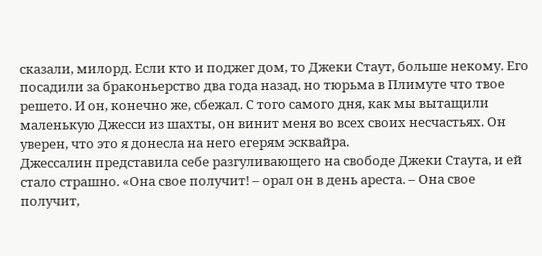сказали, милорд. Если кто и поджег дом, то Джеки Стаут, больше некому. Его посадили за браконьерство два года назад, но тюрьма в Плимуте что твое решето. И он, конечно же, сбежал. С того самого дня, как мы вытащили маленькую Джесси из шахты, он винит меня во всех своих несчастьях. Он уверен, что это я донесла на него егерям эсквайра.
Джессалин представила себе разгуливающего на свободе Джеки Стаута, и ей стало страшно. «Она свое получит! – орал он в день ареста. – Она свое получит,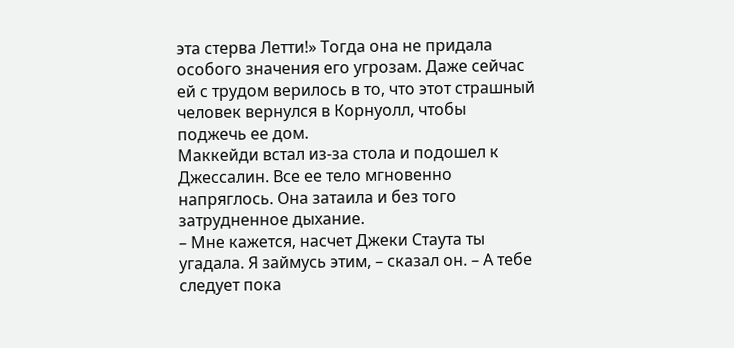эта стерва Летти!» Тогда она не придала особого значения его угрозам. Даже сейчас ей с трудом верилось в то, что этот страшный человек вернулся в Корнуолл, чтобы поджечь ее дом.
Маккейди встал из-за стола и подошел к Джессалин. Все ее тело мгновенно напряглось. Она затаила и без того затрудненное дыхание.
– Мне кажется, насчет Джеки Стаута ты угадала. Я займусь этим, – сказал он. – А тебе следует пока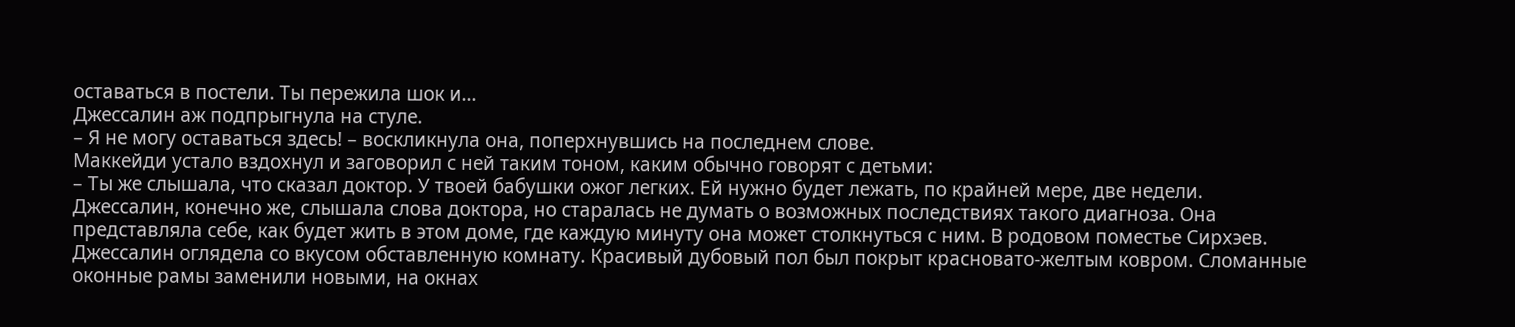оставаться в постели. Ты пережила шок и…
Джессалин аж подпрыгнула на стуле.
– Я не могу оставаться здесь! – воскликнула она, поперхнувшись на последнем слове.
Маккейди устало вздохнул и заговорил с ней таким тоном, каким обычно говорят с детьми:
– Ты же слышала, что сказал доктор. У твоей бабушки ожог легких. Ей нужно будет лежать, по крайней мере, две недели.
Джессалин, конечно же, слышала слова доктора, но старалась не думать о возможных последствиях такого диагноза. Она представляла себе, как будет жить в этом доме, где каждую минуту она может столкнуться с ним. В родовом поместье Сирхэев. Джессалин оглядела со вкусом обставленную комнату. Красивый дубовый пол был покрыт красновато-желтым ковром. Сломанные оконные рамы заменили новыми, на окнах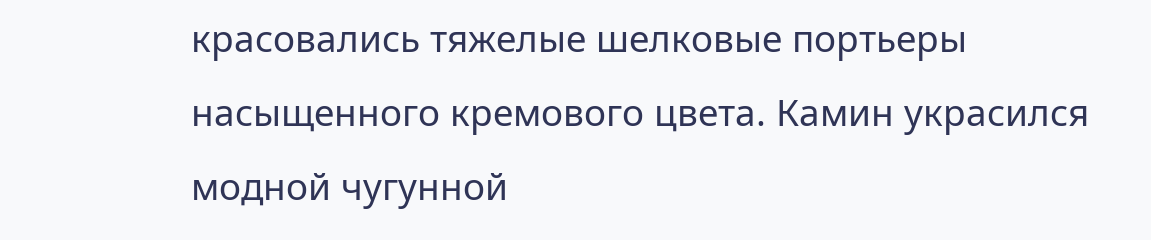красовались тяжелые шелковые портьеры насыщенного кремового цвета. Камин украсился модной чугунной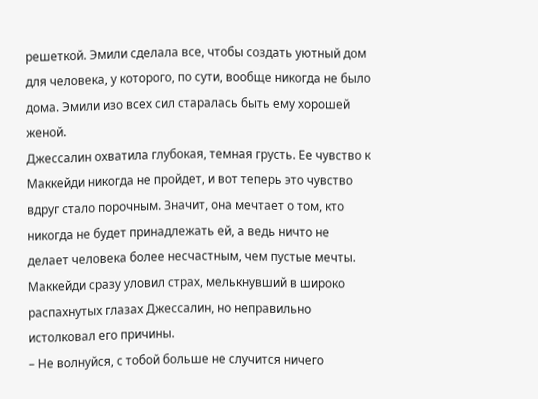решеткой. Эмили сделала все, чтобы создать уютный дом для человека, у которого, по сути, вообще никогда не было дома. Эмили изо всех сил старалась быть ему хорошей женой.
Джессалин охватила глубокая, темная грусть. Ее чувство к Маккейди никогда не пройдет, и вот теперь это чувство вдруг стало порочным. Значит, она мечтает о том, кто никогда не будет принадлежать ей, а ведь ничто не делает человека более несчастным, чем пустые мечты.
Маккейди сразу уловил страх, мелькнувший в широко распахнутых глазах Джессалин, но неправильно истолковал его причины.
– Не волнуйся, с тобой больше не случится ничего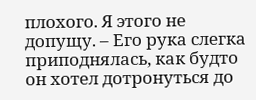плохого. Я этого не допущу. – Его рука слегка приподнялась, как будто он хотел дотронуться до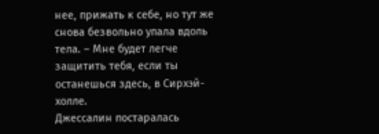нее, прижать к себе, но тут же снова безвольно упала вдоль тела. – Мне будет легче защитить тебя, если ты останешься здесь, в Сирхэй-холле.
Джессалин постаралась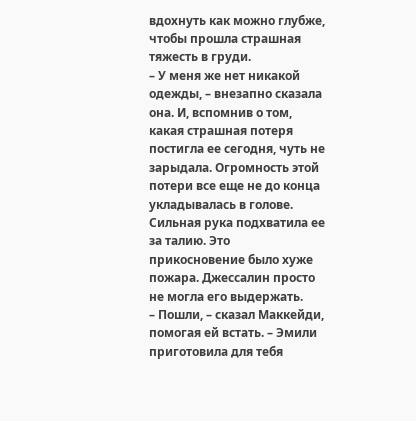вдохнуть как можно глубже, чтобы прошла страшная тяжесть в груди.
– У меня же нет никакой одежды, – внезапно сказала она. И, вспомнив о том, какая страшная потеря постигла ее сегодня, чуть не зарыдала. Огромность этой потери все еще не до конца укладывалась в голове.
Сильная рука подхватила ее за талию. Это прикосновение было хуже пожара. Джессалин просто не могла его выдержать.
– Пошли, – сказал Маккейди, помогая ей встать. – Эмили приготовила для тебя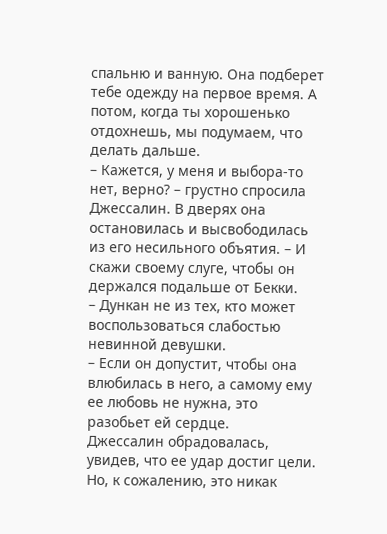спальню и ванную. Она подберет тебе одежду на первое время. А потом, когда ты хорошенько отдохнешь, мы подумаем, что делать дальше.
– Кажется, у меня и выбора-то нет, верно? – грустно спросила Джессалин. В дверях она остановилась и высвободилась из его несильного объятия. – И скажи своему слуге, чтобы он держался подальше от Бекки.
– Дункан не из тех, кто может воспользоваться слабостью невинной девушки.
– Если он допустит, чтобы она влюбилась в него, а самому ему ее любовь не нужна, это разобьет ей сердце.
Джессалин обрадовалась, увидев, что ее удар достиг цели. Но, к сожалению, это никак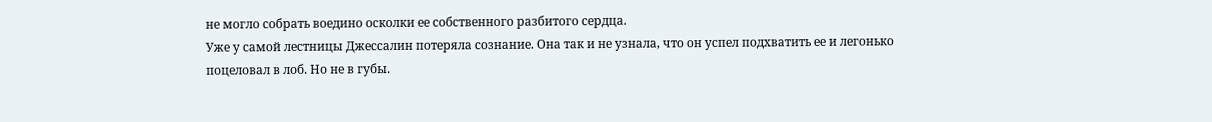не могло собрать воедино осколки ее собственного разбитого сердца.
Уже у самой лестницы Джессалин потеряла сознание. Она так и не узнала, что он успел подхватить ее и легонько поцеловал в лоб. Но не в губы.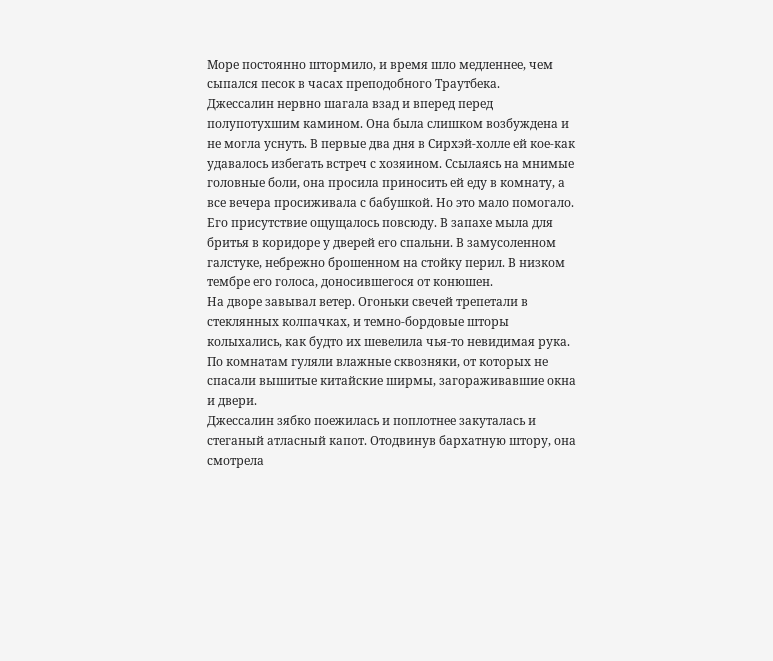Море постоянно штормило, и время шло медленнее, чем сыпался песок в часах преподобного Траутбека.
Джессалин нервно шагала взад и вперед перед полупотухшим камином. Она была слишком возбуждена и не могла уснуть. В первые два дня в Сирхэй-холле ей кое-как удавалось избегать встреч с хозяином. Ссылаясь на мнимые головные боли, она просила приносить ей еду в комнату, а все вечера просиживала с бабушкой. Но это мало помогало. Его присутствие ощущалось повсюду. В запахе мыла для бритья в коридоре у дверей его спальни. В замусоленном галстуке, небрежно брошенном на стойку перил. В низком тембре его голоса, доносившегося от конюшен.
На дворе завывал ветер. Огоньки свечей трепетали в стеклянных колпачках, и темно-бордовые шторы колыхались, как будто их шевелила чья-то невидимая рука. По комнатам гуляли влажные сквозняки, от которых не спасали вышитые китайские ширмы, загораживавшие окна и двери.
Джессалин зябко поежилась и поплотнее закуталась и стеганый атласный капот. Отодвинув бархатную штору, она смотрела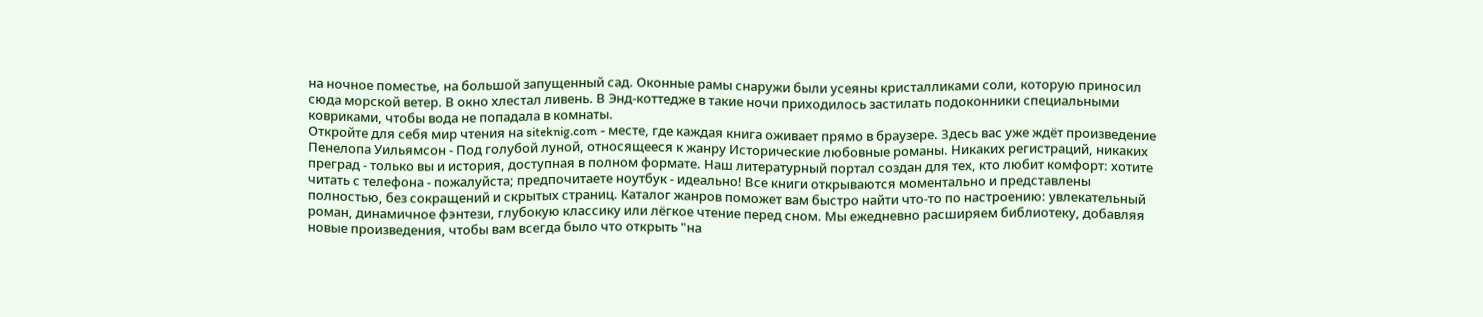на ночное поместье, на большой запущенный сад. Оконные рамы снаружи были усеяны кристалликами соли, которую приносил сюда морской ветер. В окно хлестал ливень. В Энд-коттедже в такие ночи приходилось застилать подоконники специальными ковриками, чтобы вода не попадала в комнаты.
Откройте для себя мир чтения на siteknig.com - месте, где каждая книга оживает прямо в браузере. Здесь вас уже ждёт произведение Пенелопа Уильямсон - Под голубой луной, относящееся к жанру Исторические любовные романы. Никаких регистраций, никаких преград - только вы и история, доступная в полном формате. Наш литературный портал создан для тех, кто любит комфорт: хотите читать с телефона - пожалуйста; предпочитаете ноутбук - идеально! Все книги открываются моментально и представлены полностью, без сокращений и скрытых страниц. Каталог жанров поможет вам быстро найти что-то по настроению: увлекательный роман, динамичное фэнтези, глубокую классику или лёгкое чтение перед сном. Мы ежедневно расширяем библиотеку, добавляя новые произведения, чтобы вам всегда было что открыть "на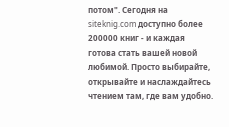потом". Сегодня на siteknig.com доступно более 200000 книг - и каждая готова стать вашей новой любимой. Просто выбирайте, открывайте и наслаждайтесь чтением там, где вам удобно.